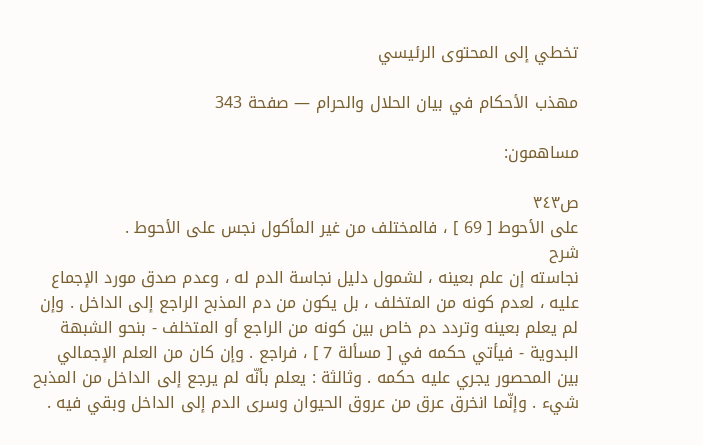تخطي إلى المحتوى الرئيسي

مهذب الأحكام في بيان الحلال والحرام — صفحة 343

مساهمون:

ص٣٤٣
على الأحوط [ 69 ] ، فالمختلف من غير المأكول نجس على الأحوط .
شرح
نجاسته إن علم بعينه ، لشمول دليل نجاسة الدم له ، وعدم صدق مورد الإجماع عليه ، لعدم كونه من المتخلف ، بل يكون من دم المذبح الراجع إلى الداخل . وإن لم يعلم بعينه وتردد دم خاص بين كونه من الراجع أو المتخلف - بنحو الشبهة البدوية - فيأتي حكمه في [ مسألة 7 ] ، فراجع . وإن كان من العلم الإجمالي بين المحصور يجري عليه حكمه . وثالثة : يعلم بأنّه لم يرجع إلى الداخل من المذبح شيء . وإنّما انخرق عرق من عروق الحيوان وسرى الدم إلى الداخل وبقي فيه .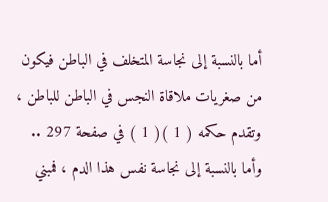أما بالنسبة إلى نجاسة المتخلف في الباطن فيكون من صغريات ملاقاة النجس في الباطن للباطن ، وتقدم حكمه ( 1 )( 1 ) في صفحة 297 .. وأما بالنسبة إلى نجاسة نفس هذا الدم ، فمبني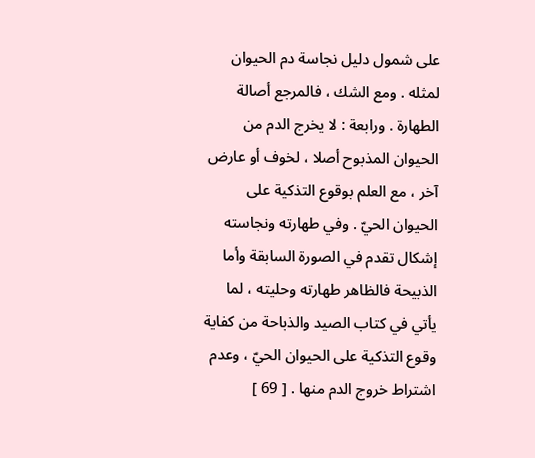على شمول دليل نجاسة دم الحيوان لمثله . ومع الشك ، فالمرجع أصالة الطهارة . ورابعة : لا يخرج الدم من الحيوان المذبوح أصلا ، لخوف أو عارض آخر ، مع العلم بوقوع التذكية على الحيوان الحيّ . وفي طهارته ونجاسته إشكال تقدم في الصورة السابقة وأما الذبيحة فالظاهر طهارته وحليته ، لما يأتي في كتاب الصيد والذباحة من كفاية وقوع التذكية على الحيوان الحيّ ، وعدم اشتراط خروج الدم منها . [ 69 ]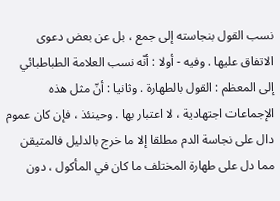نسب القول بنجاسته إلى جمع ، بل عن بعض دعوى الاتفاق عليها . وفيه - أولا : أنّه نسب العلامة الطباطبائي إلى المعظم : القول بالطهارة . وثانيا : أنّ مثل هذه الإجماعات اجتهادية ، لا اعتبار بها . وحينئذ ، فإن كان عموم دال على نجاسة الدم مطلقا إلا ما خرج بالدليل فالمتيقن مما دل على طهارة المختلف ما كان في المأكول ، دون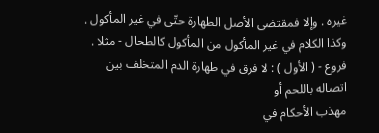غيره . وإلا فمقتضى الأصل الطهارة حتّى في غير المأكول . وكذا الكلام في غير المأكول من المأكول كالطحال - مثلا . فروع - ( الأول ) : لا فرق في طهارة الدم المتخلف بين اتصاله باللحم أو
مهذب الأحكام في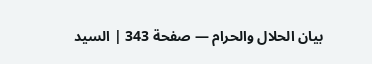بيان الحلال والحرام — صفحة 343 | السيد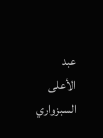عبد الأعلى السبزواري